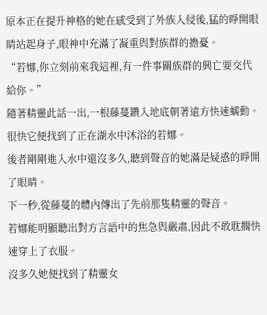原本正在提升神格的她在感受到了外族入侵後,猛的睜開眼睛站起身子,眼神中充滿了凝重與對族群的擔憂。
“若娜,你立刻前來我這裡,有一件事關族群的興亡要交代給你。”
隨著精靈此話一出,一根藤蔓鑽入地底朝著遠方快速蠕動。
很快它便找到了正在湖水中沐浴的若娜。
後者剛剛進入水中還沒多久,聽到聲音的她滿是疑惑的睜開了眼睛。
下一秒,從藤蔓的體內傳出了先前那隻精靈的聲音。
若娜能明顯聽出對方言語中的焦急與嚴肅,因此不敢耽擱快速穿上了衣服。
沒多久她便找到了精靈女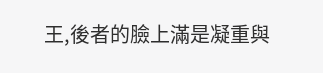王,後者的臉上滿是凝重與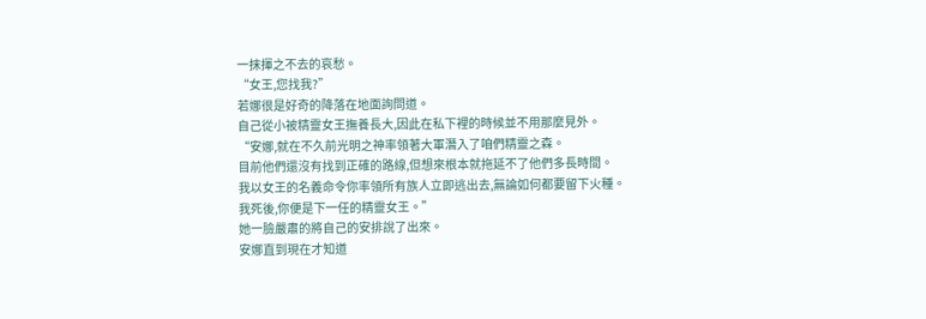一抹揮之不去的哀愁。
“女王,您找我?”
若娜很是好奇的降落在地面詢問道。
自己從小被精靈女王撫養長大,因此在私下裡的時候並不用那麼見外。
“安娜,就在不久前光明之神率領著大軍潛入了咱們精靈之森。
目前他們還沒有找到正確的路線,但想來根本就拖延不了他們多長時間。
我以女王的名義命令你率領所有族人立即逃出去,無論如何都要留下火種。
我死後,你便是下一任的精靈女王。”
她一臉嚴肅的將自己的安排說了出來。
安娜直到現在才知道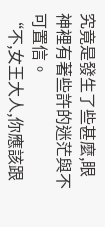究竟是發生了些甚麼,眼神裡有著些許的迷茫與不可置信。
“不,女王大人,你應該跟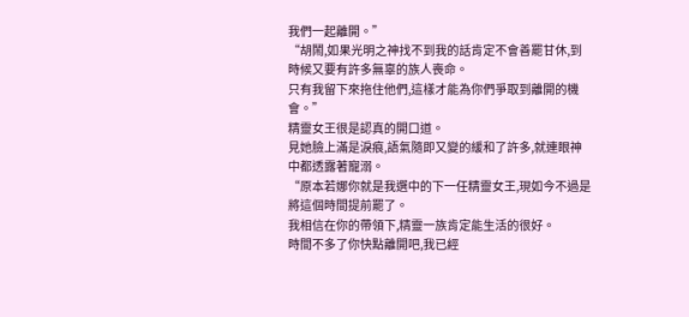我們一起離開。”
“胡鬧,如果光明之神找不到我的話肯定不會善罷甘休,到時候又要有許多無辜的族人喪命。
只有我留下來拖住他們,這樣才能為你們爭取到離開的機會。”
精靈女王很是認真的開口道。
見她臉上滿是淚痕,語氣隨即又變的緩和了許多,就連眼神中都透露著寵溺。
“原本若娜你就是我選中的下一任精靈女王,現如今不過是將這個時間提前罷了。
我相信在你的帶領下,精靈一族肯定能生活的很好。
時間不多了你快點離開吧,我已經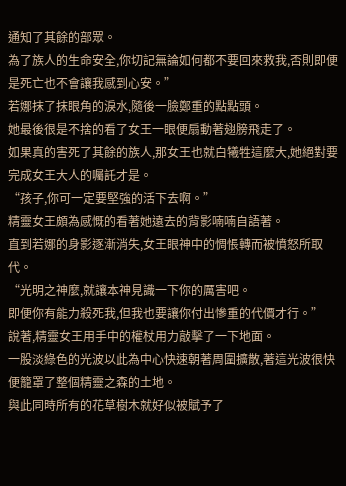通知了其餘的部眾。
為了族人的生命安全,你切記無論如何都不要回來救我,否則即便是死亡也不會讓我感到心安。”
若娜抹了抹眼角的淚水,隨後一臉鄭重的點點頭。
她最後很是不捨的看了女王一眼便扇動著翅膀飛走了。
如果真的害死了其餘的族人,那女王也就白犧牲這麼大,她絕對要完成女王大人的囑託才是。
“孩子,你可一定要堅強的活下去啊。”
精靈女王頗為感慨的看著她遠去的背影喃喃自語著。
直到若娜的身影逐漸消失,女王眼神中的惆悵轉而被憤怒所取代。
“光明之神麼,就讓本神見識一下你的厲害吧。
即便你有能力殺死我,但我也要讓你付出慘重的代價才行。”
說著,精靈女王用手中的權杖用力敲擊了一下地面。
一股淡綠色的光波以此為中心快速朝著周圍擴散,著這光波很快便籠罩了整個精靈之森的土地。
與此同時所有的花草樹木就好似被賦予了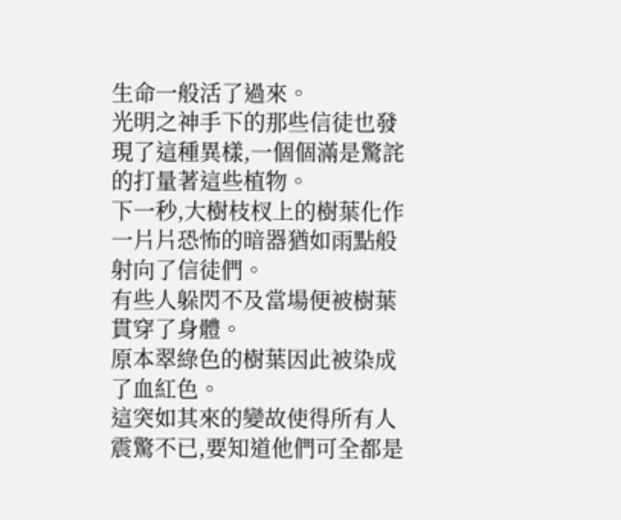生命一般活了過來。
光明之神手下的那些信徒也發現了這種異樣,一個個滿是驚詫的打量著這些植物。
下一秒,大樹枝杈上的樹葉化作一片片恐怖的暗器猶如雨點般射向了信徒們。
有些人躲閃不及當場便被樹葉貫穿了身體。
原本翠綠色的樹葉因此被染成了血紅色。
這突如其來的變故使得所有人震驚不已,要知道他們可全都是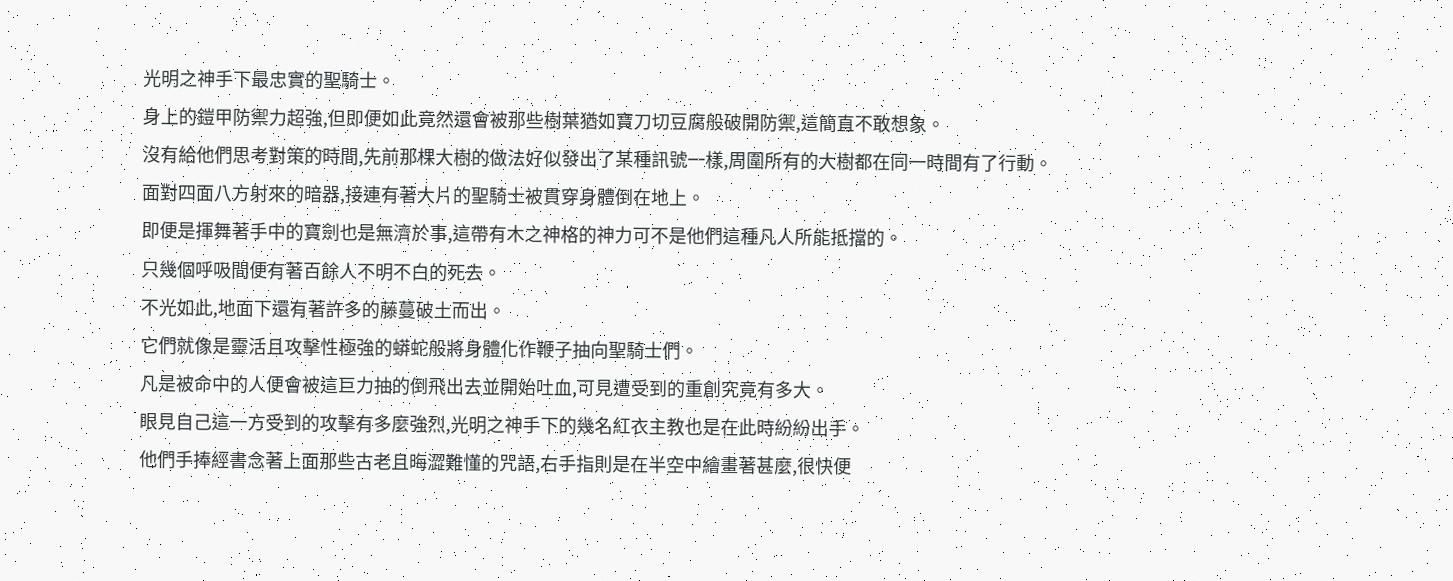光明之神手下最忠實的聖騎士。
身上的鎧甲防禦力超強,但即便如此竟然還會被那些樹葉猶如寶刀切豆腐般破開防禦,這簡直不敢想象。
沒有給他們思考對策的時間,先前那棵大樹的做法好似發出了某種訊號一樣,周圍所有的大樹都在同一時間有了行動。
面對四面八方射來的暗器,接連有著大片的聖騎士被貫穿身體倒在地上。
即便是揮舞著手中的寶劍也是無濟於事,這帶有木之神格的神力可不是他們這種凡人所能抵擋的。
只幾個呼吸間便有著百餘人不明不白的死去。
不光如此,地面下還有著許多的藤蔓破土而出。
它們就像是靈活且攻擊性極強的蟒蛇般將身體化作鞭子抽向聖騎士們。
凡是被命中的人便會被這巨力抽的倒飛出去並開始吐血,可見遭受到的重創究竟有多大。
眼見自己這一方受到的攻擊有多麼強烈,光明之神手下的幾名紅衣主教也是在此時紛紛出手。
他們手捧經書念著上面那些古老且晦澀難懂的咒語,右手指則是在半空中繪畫著甚麼,很快便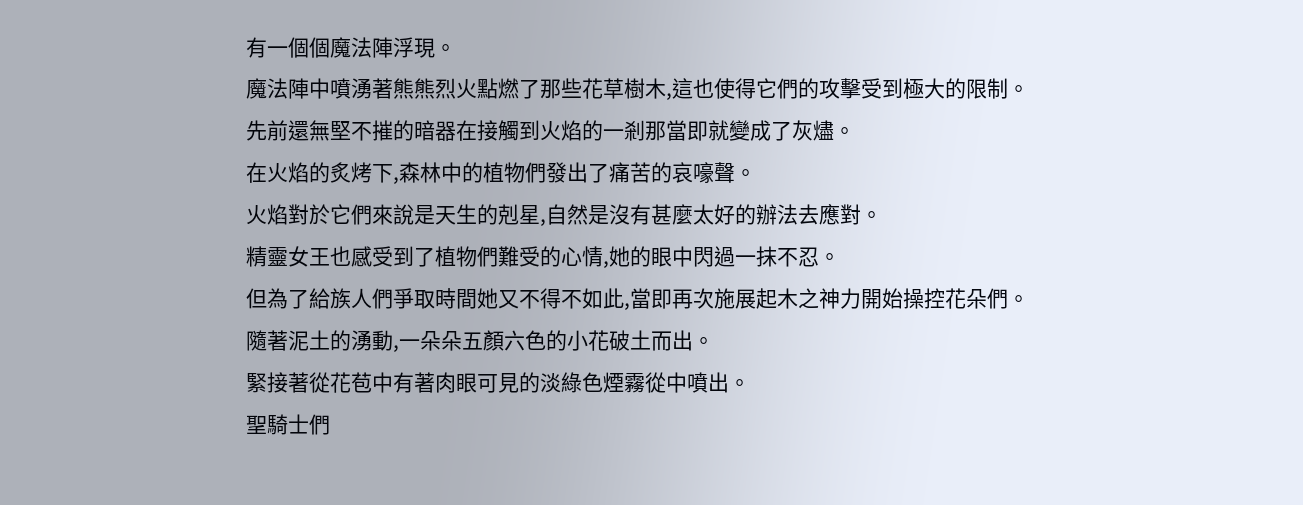有一個個魔法陣浮現。
魔法陣中噴湧著熊熊烈火點燃了那些花草樹木,這也使得它們的攻擊受到極大的限制。
先前還無堅不摧的暗器在接觸到火焰的一剎那當即就變成了灰燼。
在火焰的炙烤下,森林中的植物們發出了痛苦的哀嚎聲。
火焰對於它們來說是天生的剋星,自然是沒有甚麼太好的辦法去應對。
精靈女王也感受到了植物們難受的心情,她的眼中閃過一抹不忍。
但為了給族人們爭取時間她又不得不如此,當即再次施展起木之神力開始操控花朵們。
隨著泥土的湧動,一朵朵五顏六色的小花破土而出。
緊接著從花苞中有著肉眼可見的淡綠色煙霧從中噴出。
聖騎士們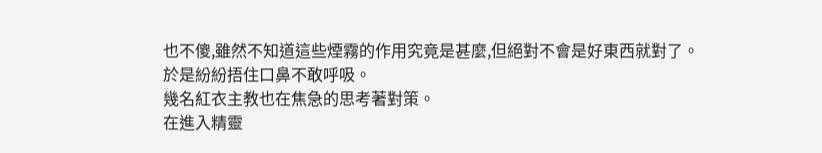也不傻,雖然不知道這些煙霧的作用究竟是甚麼,但絕對不會是好東西就對了。
於是紛紛捂住口鼻不敢呼吸。
幾名紅衣主教也在焦急的思考著對策。
在進入精靈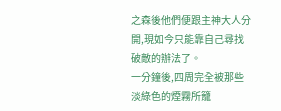之森後他們便跟主神大人分開,現如今只能靠自己尋找破敵的辦法了。
一分鐘後,四周完全被那些淡綠色的煙霧所籠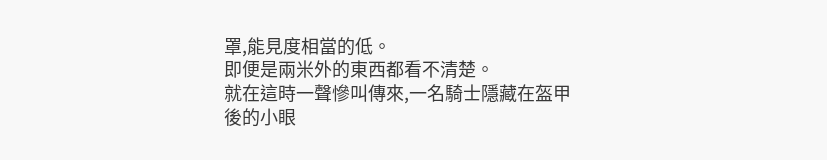罩,能見度相當的低。
即便是兩米外的東西都看不清楚。
就在這時一聲慘叫傳來,一名騎士隱藏在盔甲後的小眼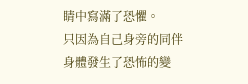睛中寫滿了恐懼。
只因為自己身旁的同伴身體發生了恐怖的變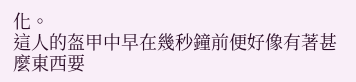化。
這人的盔甲中早在幾秒鐘前便好像有著甚麼東西要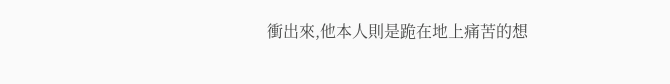衝出來,他本人則是跪在地上痛苦的想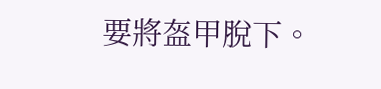要將盔甲脫下。